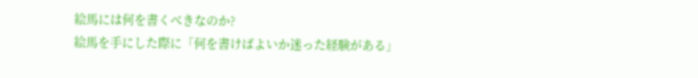絵馬には何を書くべきなのか?
絵馬を手にした際に「何を書けばよいか迷った経験がある」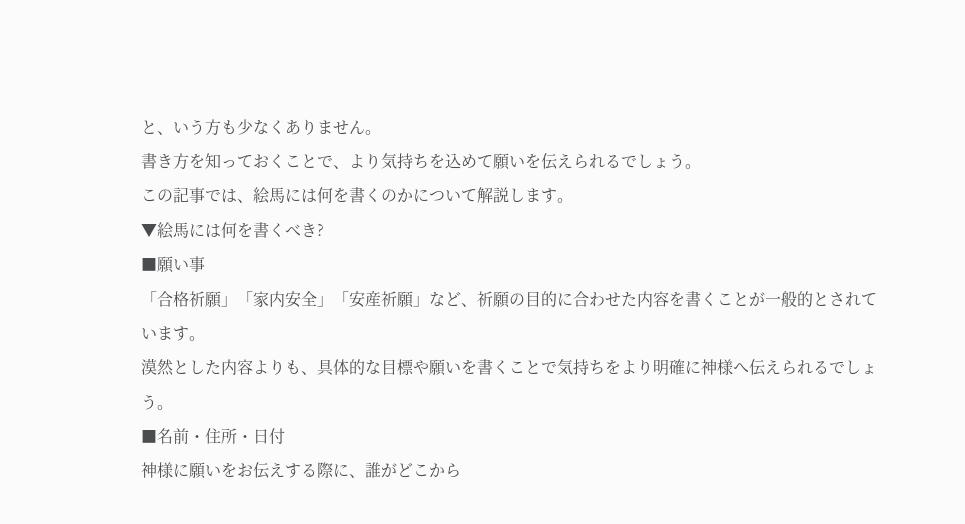と、いう方も少なくありません。
書き方を知っておくことで、より気持ちを込めて願いを伝えられるでしょう。
この記事では、絵馬には何を書くのかについて解説します。
▼絵馬には何を書くべき?
■願い事
「合格祈願」「家内安全」「安産祈願」など、祈願の目的に合わせた内容を書くことが一般的とされています。
漠然とした内容よりも、具体的な目標や願いを書くことで気持ちをより明確に神様へ伝えられるでしょう。
■名前・住所・日付
神様に願いをお伝えする際に、誰がどこから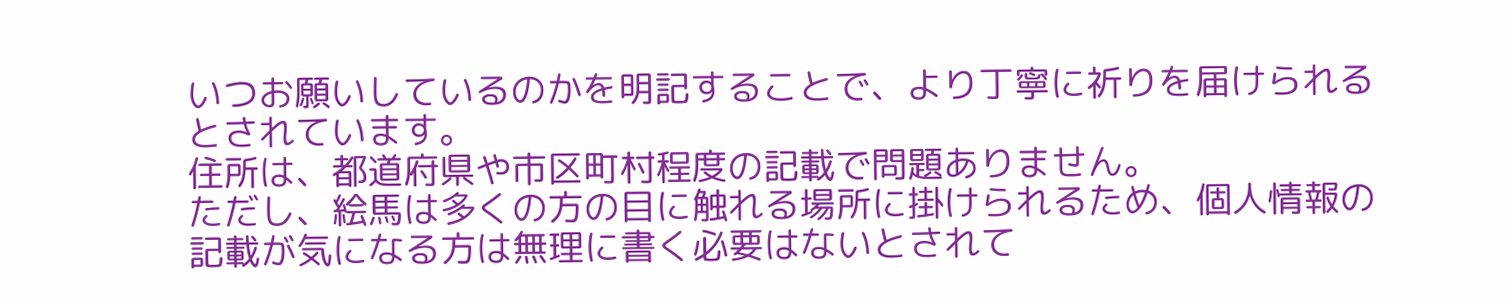いつお願いしているのかを明記することで、より丁寧に祈りを届けられるとされています。
住所は、都道府県や市区町村程度の記載で問題ありません。
ただし、絵馬は多くの方の目に触れる場所に掛けられるため、個人情報の記載が気になる方は無理に書く必要はないとされて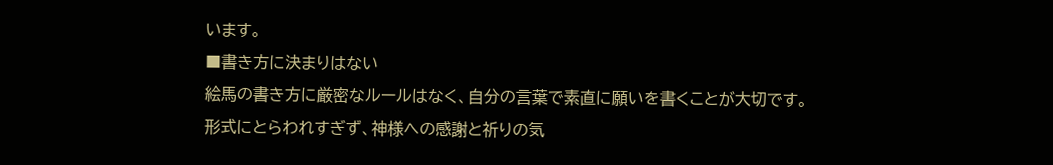います。
■書き方に決まりはない
絵馬の書き方に厳密なルールはなく、自分の言葉で素直に願いを書くことが大切です。
形式にとらわれすぎず、神様への感謝と祈りの気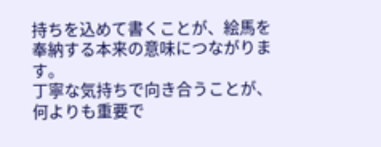持ちを込めて書くことが、絵馬を奉納する本来の意味につながります。
丁寧な気持ちで向き合うことが、何よりも重要で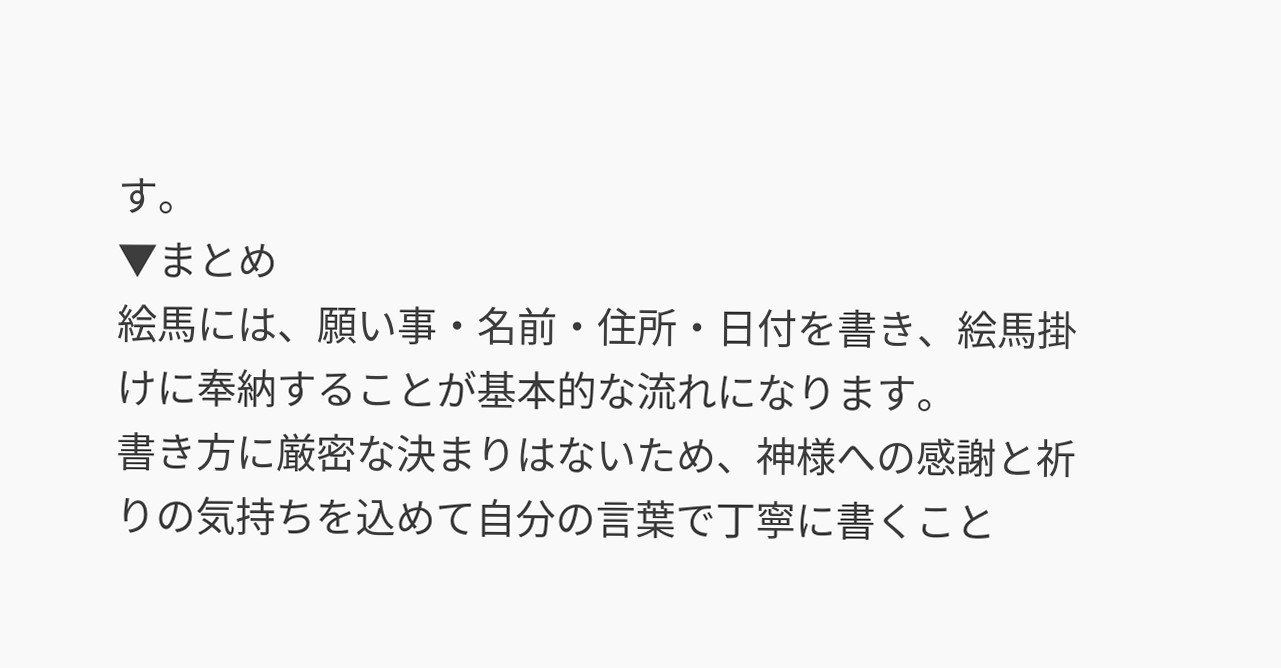す。
▼まとめ
絵馬には、願い事・名前・住所・日付を書き、絵馬掛けに奉納することが基本的な流れになります。
書き方に厳密な決まりはないため、神様への感謝と祈りの気持ちを込めて自分の言葉で丁寧に書くこと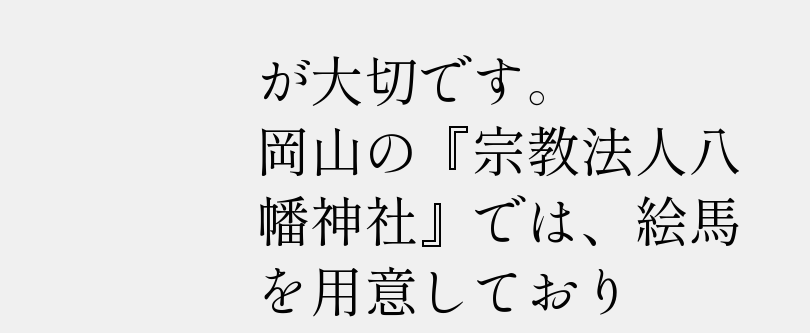が大切です。
岡山の『宗教法人八幡神社』では、絵馬を用意しており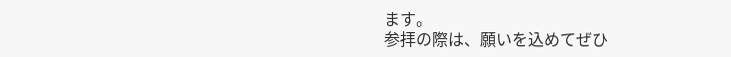ます。
参拝の際は、願いを込めてぜひ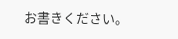お書きください。